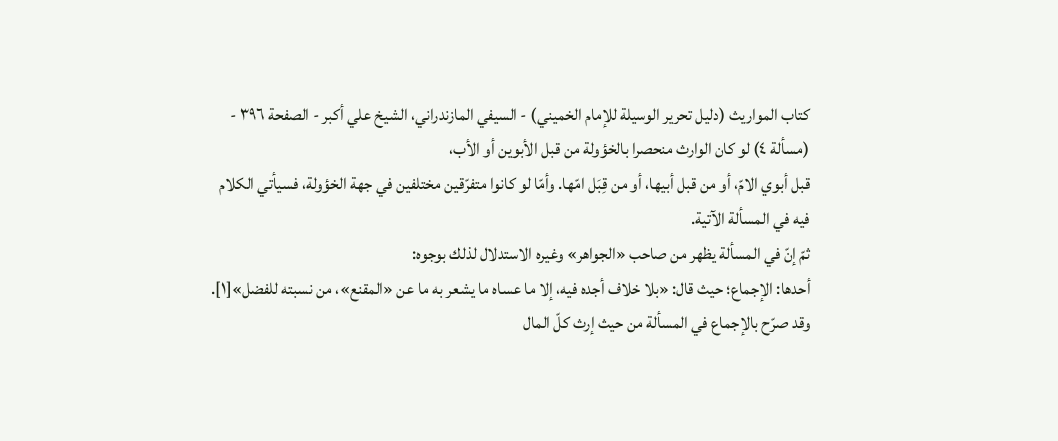كتاب المواريث (دليل تحرير الوسيلة للإمام الخميني) - السيفي المازندراني، الشيخ علي أكبر - الصفحة ٣٩٦ - (مسألة ٤) لو كان الوارث منحصرا بالخؤولة من قبل الأبوين أو الأب،
قبل أبوي الامّ، أو من قبل أبيها، أو من قِبَل امّها. وأمّا لو كانوا متفرّقين مختلفين في جهة الخؤولة، فسيأتي الكلام فيه في المسألة الآتية.
ثمّ إنّ في المسألة يظهر من صاحب «الجواهر» وغيره الاستدلال لذلك بوجوه:
أحدها: الإجماع؛ حيث قال: «بلا خلاف أجده فيه، إلا ما عساه ما يشعر به ما عن «المقنع»، من نسبته للفضل»[١].
وقد صرّح بالإجماع في المسألة من حيث إرث كلّ المال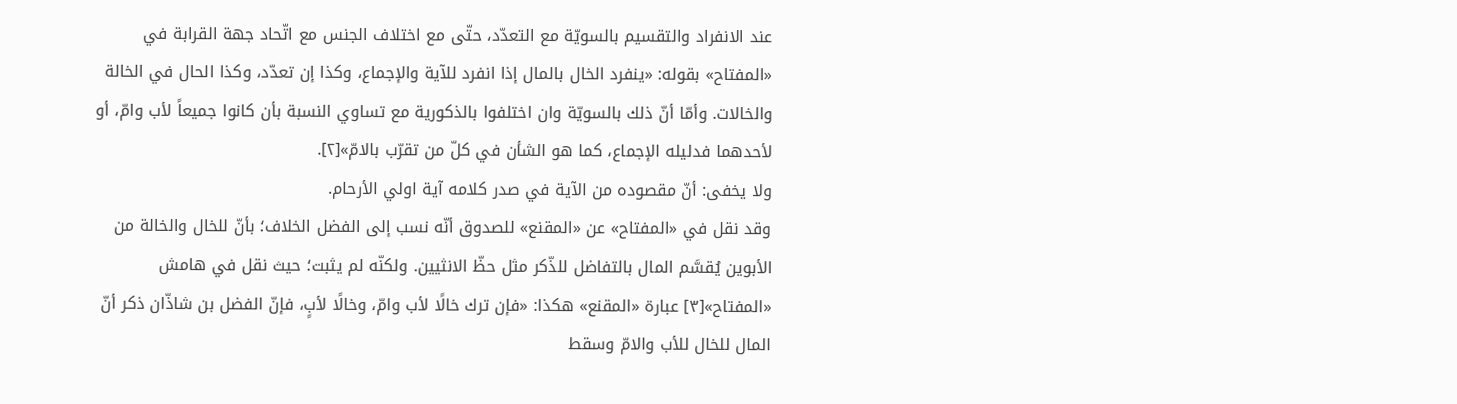عند الانفراد والتقسيم بالسويّة مع التعدّد، حتّى مع اختلاف الجنس مع اتّحاد جهة القرابة في «المفتاح» بقوله: «ينفرد الخال بالمال إذا انفرد للآية والإجماع، وكذا إن تعدّد، وكذا الحال في الخالة والخالات. وأمّا أنّ ذلك بالسويّة وان اختلفوا بالذكورية مع تساوي النسبة بأن كانوا جميعاً لأب وامّ، أو لأحدهما فدليله الإجماع، كما هو الشأن في كلّ من تقرّب بالامّ»[٢].
ولا يخفى: أنّ مقصوده من الآية في صدر كلامه آية اولي الأرحام.
وقد نقل في «المفتاح» عن «المقنع» للصدوق أنّه نسب إلى الفضل الخلاف؛ بأنّ للخال والخالة من الأبوين يُقسَّم المال بالتفاضل للذّكر مثل حظّ الانثيين. ولكنّه لم يثبت؛ حيث نقل في هامش «المفتاح»[٣] عبارة «المقنع» هكذا: «فإن ترك خالًا لأب وامّ، وخالًا لأبٍ، فإنّ الفضل بن شاذّان ذكر أنّ المال للخال للأب والامّ وسقط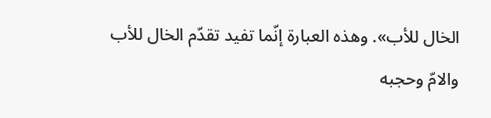الخال للأب». وهذه العبارة إنّما تفيد تقدّم الخال للأب والامّ وحجبه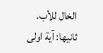الخال للأب.
ثانيها: آية اولى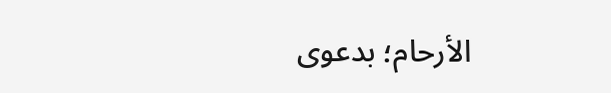الأرحام؛ بدعوى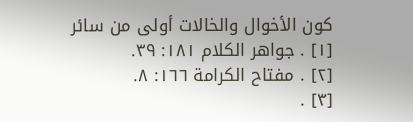كون الأخوال والخالات أولى من سائر
[١] . جواهر الكلام ١٨١: ٣٩.
[٢] . مفتاح الكرامة ١٦٦: ٨.
[٣] .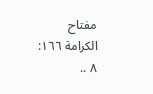مفتاح الكرامة ١٦٦: ٨ ..